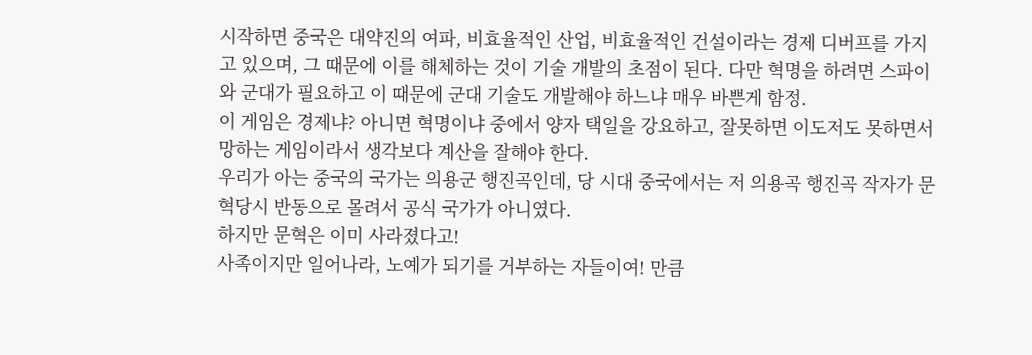시작하면 중국은 대약진의 여파, 비효율적인 산업, 비효율적인 건설이라는 경제 디버프를 가지고 있으며, 그 때문에 이를 해체하는 것이 기술 개발의 초점이 된다. 다만 혁명을 하려면 스파이와 군대가 필요하고 이 때문에 군대 기술도 개발해야 하느냐 매우 바쁜게 함정.
이 게임은 경제냐? 아니면 혁명이냐 중에서 양자 택일을 강요하고, 잘못하면 이도저도 못하면서 망하는 게임이라서 생각보다 계산을 잘해야 한다.
우리가 아는 중국의 국가는 의용군 행진곡인데, 당 시대 중국에서는 저 의용곡 행진곡 작자가 문혁당시 반동으로 몰려서 공식 국가가 아니였다.
하지만 문혁은 이미 사라졌다고!
사족이지만 일어나라, 노예가 되기를 거부하는 자들이여! 만큼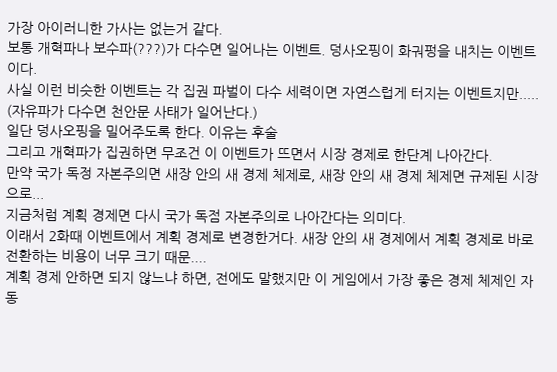가장 아이러니한 가사는 없는거 같다.
보통 개혁파나 보수파(???)가 다수면 일어나는 이벤트. 덩사오핑이 화궈펑을 내치는 이벤트이다.
사실 이런 비슷한 이벤트는 각 집권 파벌이 다수 세력이면 자연스럽게 터지는 이벤트지만..... (자유파가 다수면 천안문 사태가 일어난다.)
일단 덩사오핑을 밀어주도록 한다. 이유는 후술
그리고 개혁파가 집권하면 무조건 이 이벤트가 뜨면서 시장 경제로 한단계 나아간다.
만약 국가 독정 자본주의면 새장 안의 새 경제 체제로, 새장 안의 새 경제 체제면 규제된 시장으로...
지금처럼 계획 경제면 다시 국가 독점 자본주의로 나아간다는 의미다.
이래서 2화때 이벤트에서 계획 경제로 변경한거다. 새장 안의 새 경제에서 계획 경제로 바로 전환하는 비용이 너무 크기 때문....
계획 경제 안하면 되지 않느냐 하면, 전에도 말했지만 이 게임에서 가장 좋은 경제 체제인 자동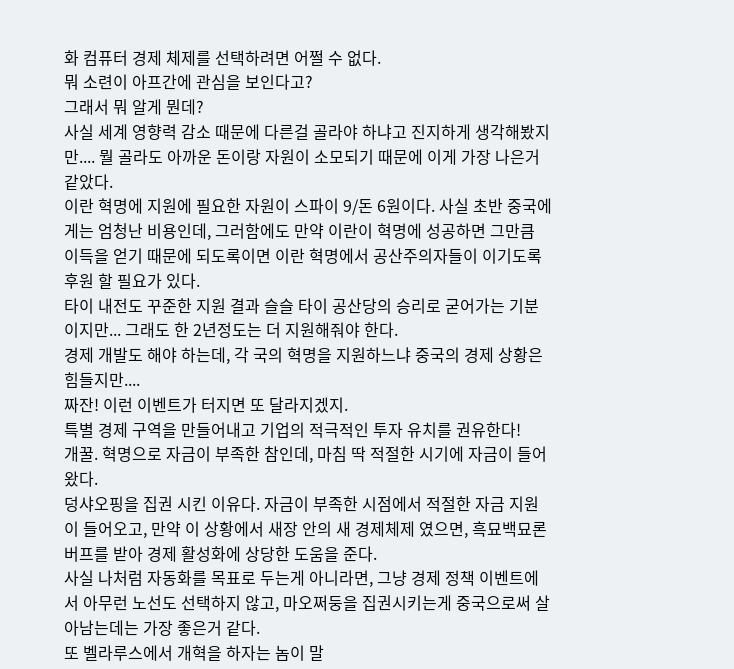화 컴퓨터 경제 체제를 선택하려면 어쩔 수 없다.
뭐 소련이 아프간에 관심을 보인다고?
그래서 뭐 알게 뭔데?
사실 세계 영향력 감소 때문에 다른걸 골라야 하냐고 진지하게 생각해봤지만.... 뭘 골라도 아까운 돈이랑 자원이 소모되기 때문에 이게 가장 나은거 같았다.
이란 혁명에 지원에 필요한 자원이 스파이 9/돈 6원이다. 사실 초반 중국에게는 엄청난 비용인데, 그러함에도 만약 이란이 혁명에 성공하면 그만큼 이득을 얻기 때문에 되도록이면 이란 혁명에서 공산주의자들이 이기도록 후원 할 필요가 있다.
타이 내전도 꾸준한 지원 결과 슬슬 타이 공산당의 승리로 굳어가는 기분이지만... 그래도 한 2년정도는 더 지원해줘야 한다.
경제 개발도 해야 하는데, 각 국의 혁명을 지원하느냐 중국의 경제 상황은 힘들지만....
짜잔! 이런 이벤트가 터지면 또 달라지겠지.
특별 경제 구역을 만들어내고 기업의 적극적인 투자 유치를 권유한다!
개꿀. 혁명으로 자금이 부족한 참인데, 마침 딱 적절한 시기에 자금이 들어왔다.
덩샤오핑을 집권 시킨 이유다. 자금이 부족한 시점에서 적절한 자금 지원이 들어오고, 만약 이 상황에서 새장 안의 새 경제체제 였으면, 흑묘백묘론 버프를 받아 경제 활성화에 상당한 도움을 준다.
사실 나처럼 자동화를 목표로 두는게 아니라면, 그냥 경제 정책 이벤트에서 아무런 노선도 선택하지 않고, 마오쩌둥을 집권시키는게 중국으로써 살아남는데는 가장 좋은거 같다.
또 벨라루스에서 개혁을 하자는 놈이 말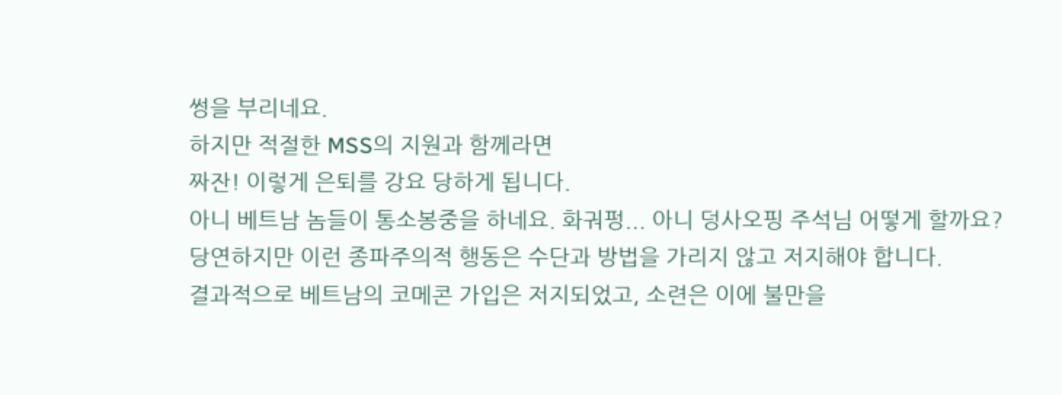썽을 부리네요.
하지만 적절한 MSS의 지원과 함께라면
짜잔! 이렇게 은퇴를 강요 당하게 됩니다.
아니 베트남 놈들이 통소봉중을 하네요. 화궈펑... 아니 덩사오핑 주석님 어떻게 할까요?
당연하지만 이런 종파주의적 행동은 수단과 방법을 가리지 않고 저지해야 합니다.
결과적으로 베트남의 코메콘 가입은 저지되었고, 소련은 이에 불만을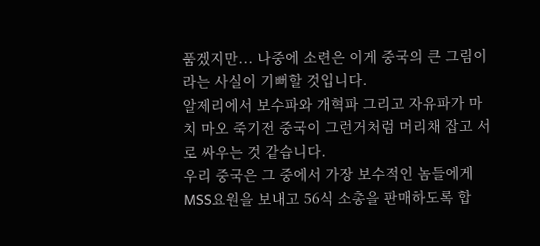품겠지만... 나중에 소련은 이게 중국의 큰 그림이라는 사실이 기뻐할 것입니다.
알제리에서 보수파와 개혁파 그리고 자유파가 마치 마오 죽기전 중국이 그런거처럼 머리채 잡고 서로 싸우는 것 같습니다.
우리 중국은 그 중에서 가장 보수적인 놈들에게 MSS요원을 보내고 56식 소총을 판매하도록 합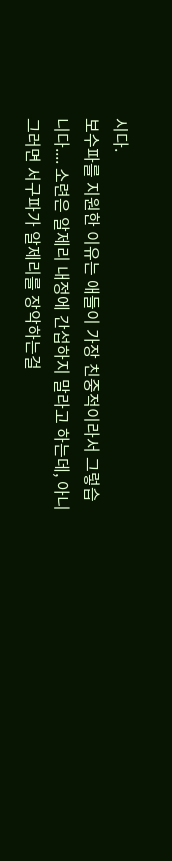시다.
보수파를 지원한 이유는 애들이 가장 친중적이라서 그렇습니다.... 소련은 알제리 내정에 간섭하지 말라고 하는데, 아니 그러면 서구파가 알제리를 장악하는걸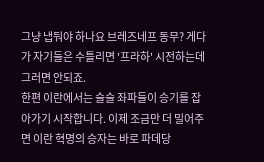그냥 냅둬야 하나요 브레즈네프 동무? 게다가 자기들은 수틀리면 '프라하' 시전하는데 그러면 안되죠.
한편 이란에서는 슬슬 좌파들이 승기를 잡아가기 시작합니다. 이제 조금만 더 밀어주면 이란 혁명의 승자는 바로 파데당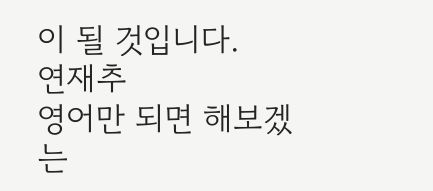이 될 것입니다.
연재추
영어만 되면 해보겠는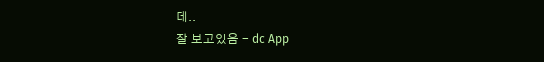데..
잘 보고있음 - dc App